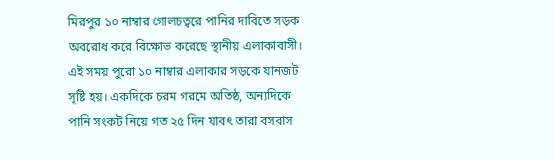মিরপুর ১০ নাম্বার গোলচত্বরে পানির দাবিতে সড়ক অবরোধ করে বিক্ষোভ করেছে স্থানীয় এলাকাবাসী। এই সময় পুরো ১০ নাম্বার এলাকার সড়কে যানজট সৃষ্টি হয়। একদিকে চরম গরমে অতিষ্ঠ, অন্যদিকে পানি সংকট নিয়ে গত ২৫ দিন যাবৎ তারা বসবাস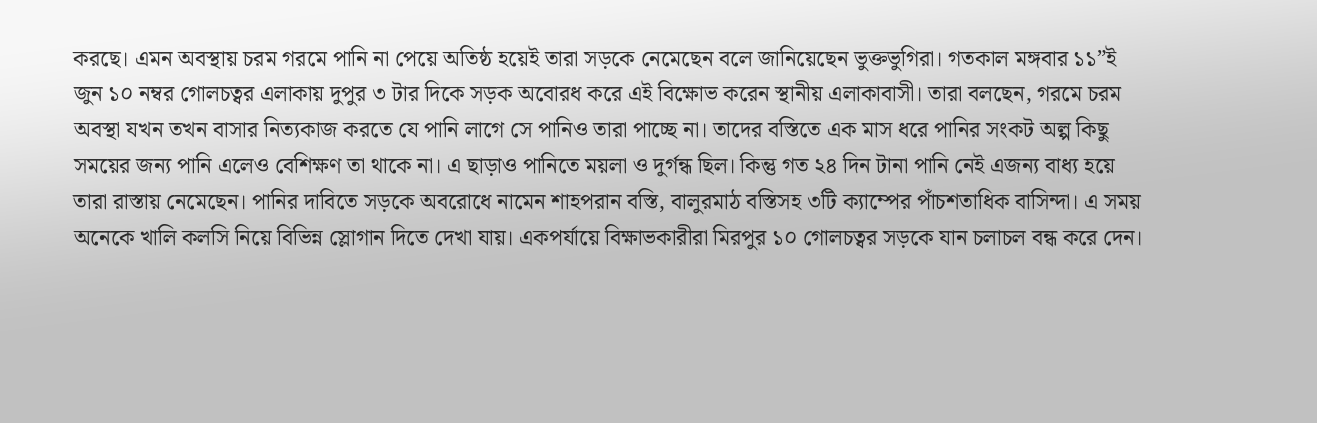করছে। এমন অবস্থায় চরম গরমে পানি না পেয়ে অতিষ্ঠ হয়েই তারা সড়কে নেমেছেন বলে জানিয়েছেন ভুক্তভুগিরা। গতকাল মঙ্গবার ১১”ই জুন ১০ নম্বর গোলচত্বর এলাকায় দুপুর ৩ টার দিকে সড়ক অবোরধ করে এই বিক্ষোভ করেন স্থানীয় এলাকাবাসী। তারা বলছেন, গরমে চরম অবস্থা যখন তখন বাসার নিত্যকাজ করতে যে পানি লাগে সে পানিও তারা পাচ্ছে না। তাদের বস্তিতে এক মাস ধরে পানির সংকট অল্প কিছু সময়ের জন্য পানি এলেও বেশিক্ষণ তা থাকে না। এ ছাড়াও পানিতে ময়লা ও দুর্গন্ধ ছিল। কিন্তু গত ২৪ দিন টানা পানি নেই এজন্য বাধ্য হয়ে তারা রাস্তায় নেমেছেন। পানির দাবিতে সড়কে অবরোধে নামেন শাহপরান বস্তি, বালুরমাঠ বস্তিসহ ৩টি ক্যাম্পের পাঁচশতাধিক বাসিন্দা। এ সময় অনেকে খালি কলসি নিয়ে বিভিন্ন স্লোগান দিতে দেখা যায়। একপর্যায়ে বিক্ষাভকারীরা মিরপুর ১০ গোলচত্বর সড়কে যান চলাচল বন্ধ করে দেন।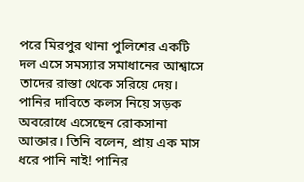পরে মিরপুর থানা পুলিশের একটি দল এসে সমস্যার সমাধানের আশ্বাসে তাদের রাস্তা থেকে সরিয়ে দেয়। পানির দাবিতে কলস নিয়ে সড়ক অবরোধে এসেছেন রোকসানা আক্তার। তিনি বলেন, প্রায় এক মাস ধরে পানি নাই! পানির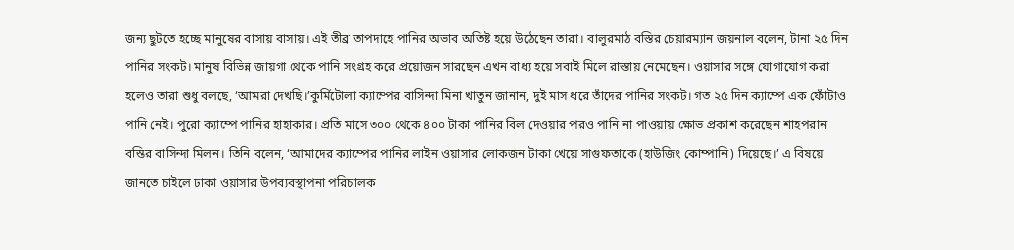জন্য ছুটতে হচ্ছে মানুষের বাসায় বাসায়। এই তীব্র তাপদাহে পানির অভাব অতিষ্ট হয়ে উঠেছেন তারা। বালুরমাঠ বস্তির চেয়ারম্যান জয়নাল বলেন, টানা ২৫ দিন পানির সংকট। মানুষ বিভিন্ন জায়গা থেকে পানি সংগ্রহ করে প্রয়োজন সারছেন এখন বাধ্য হয়ে সবাই মিলে রাস্তায় নেমেছেন। ওয়াসার সঙ্গে যোগাযোগ করা হলেও তারা শুধু বলছে, ‘আমরা দেখছি।’কুর্মিটোলা ক্যাম্পের বাসিন্দা মিনা খাতুন জানান, দুই মাস ধরে তাঁদের পানির সংকট। গত ২৫ দিন ক্যাম্পে এক ফোঁটাও পানি নেই। পুরো ক্যাম্পে পানির হাহাকার। প্রতি মাসে ৩০০ থেকে ৪০০ টাকা পানির বিল দেওয়ার পরও পানি না পাওয়ায় ক্ষোভ প্রকাশ করেছেন শাহপরান বস্তির বাসিন্দা মিলন। তিনি বলেন, ‘আমাদের ক্যাম্পের পানির লাইন ওয়াসার লোকজন টাকা খেয়ে সাগুফতাকে (হাউজিং কোম্পানি) দিয়েছে।’ এ বিষয়ে জানতে চাইলে ঢাকা ওয়াসার উপব্যবস্থাপনা পরিচালক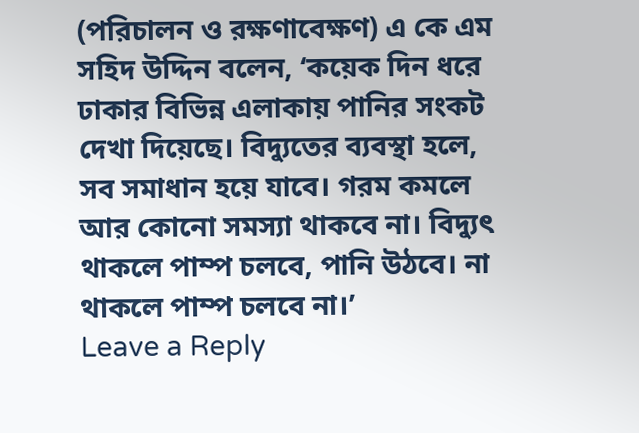(পরিচালন ও রক্ষণাবেক্ষণ) এ কে এম সহিদ উদ্দিন বলেন, ‘কয়েক দিন ধরে ঢাকার বিভিন্ন এলাকায় পানির সংকট দেখা দিয়েছে। বিদ্যুতের ব্যবস্থা হলে, সব সমাধান হয়ে যাবে। গরম কমলে আর কোনো সমস্যা থাকবে না। বিদ্যুৎ থাকলে পাম্প চলবে, পানি উঠবে। না থাকলে পাম্প চলবে না।’
Leave a Reply